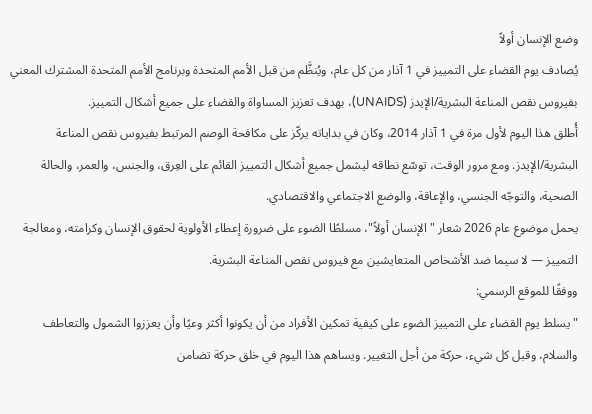وضع الإنسان أولاً
يُصادف يوم القضاء على التمييز في 1 آذار من كل عام، ويُنظَّم من قبل الأمم المتحدة وبرنامج الأمم المتحدة المشترك المعني بفيروس نقص المناعة البشرية/الإيدز (UNAIDS)، بهدف تعزيز المساواة والقضاء على جميع أشكال التمييز.
أُطلق هذا اليوم لأول مرة في 1 آذار 2014، وكان في بداياته يركّز على مكافحة الوصم المرتبط بفيروس نقص المناعة البشرية/الإيدز. ومع مرور الوقت، توسّع نطاقه ليشمل جميع أشكال التمييز القائم على العِرق، والجنس، والعمر، والحالة الصحية، والتوجّه الجنسي، والإعاقة، والوضع الاجتماعي والاقتصادي.
يحمل موضوع عام 2026 شعار "الإنسان أولاً"، مسلطًا الضوء على ضرورة إعطاء الأولوية لحقوق الإنسان وكرامته، ومعالجة التمييز — لا سيما ضد الأشخاص المتعايشين مع فيروس نقص المناعة البشرية.
ووفقًا للموقع الرسمي:
"يسلط يوم القضاء على التمييز الضوء على كيفية تمكين الأفراد من أن يكونوا أكثر وعيًا وأن يعززوا الشمول والتعاطف والسلام، وقبل كل شيء، حركة من أجل التغيير. ويساهم هذا اليوم في خلق حركة تضامن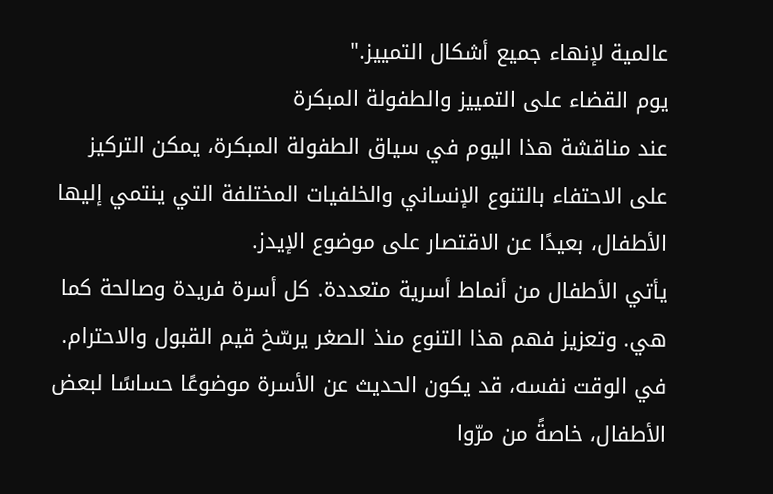عالمية لإنهاء جميع أشكال التمييز."
يوم القضاء على التمييز والطفولة المبكرة
عند مناقشة هذا اليوم في سياق الطفولة المبكرة، يمكن التركيز على الاحتفاء بالتنوع الإنساني والخلفيات المختلفة التي ينتمي إليها الأطفال، بعيدًا عن الاقتصار على موضوع الإيدز.
يأتي الأطفال من أنماط أسرية متعددة. كل أسرة فريدة وصالحة كما هي. وتعزيز فهم هذا التنوع منذ الصغر يرسّخ قيم القبول والاحترام.
في الوقت نفسه، قد يكون الحديث عن الأسرة موضوعًا حساسًا لبعض الأطفال، خاصةً من مرّوا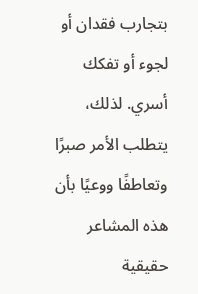بتجارب فقدان أو لجوء أو تفكك أسري. لذلك، يتطلب الأمر صبرًا وتعاطفًا ووعيًا بأن هذه المشاعر حقيقية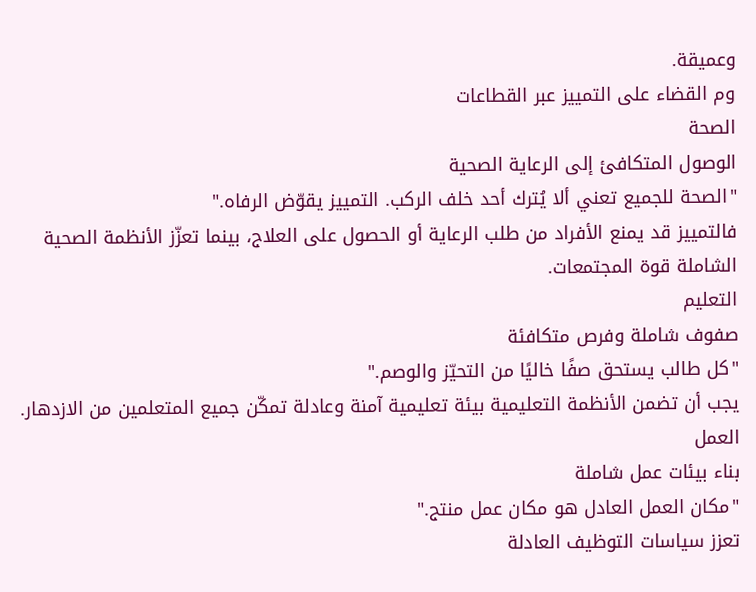وعميقة.
وم القضاء على التمييز عبر القطاعات
الصحة
الوصول المتكافئ إلى الرعاية الصحية
"الصحة للجميع تعني ألا يُترك أحد خلف الركب. التمييز يقوّض الرفاه."
فالتمييز قد يمنع الأفراد من طلب الرعاية أو الحصول على العلاج، بينما تعزّز الأنظمة الصحية الشاملة قوة المجتمعات.
التعليم
صفوف شاملة وفرص متكافئة
"كل طالب يستحق صفًا خاليًا من التحيّز والوصم."
يجب أن تضمن الأنظمة التعليمية بيئة تعليمية آمنة وعادلة تمكّن جميع المتعلمين من الازدهار.
العمل
بناء بيئات عمل شاملة
"مكان العمل العادل هو مكان عمل منتج."
تعزز سياسات التوظيف العادلة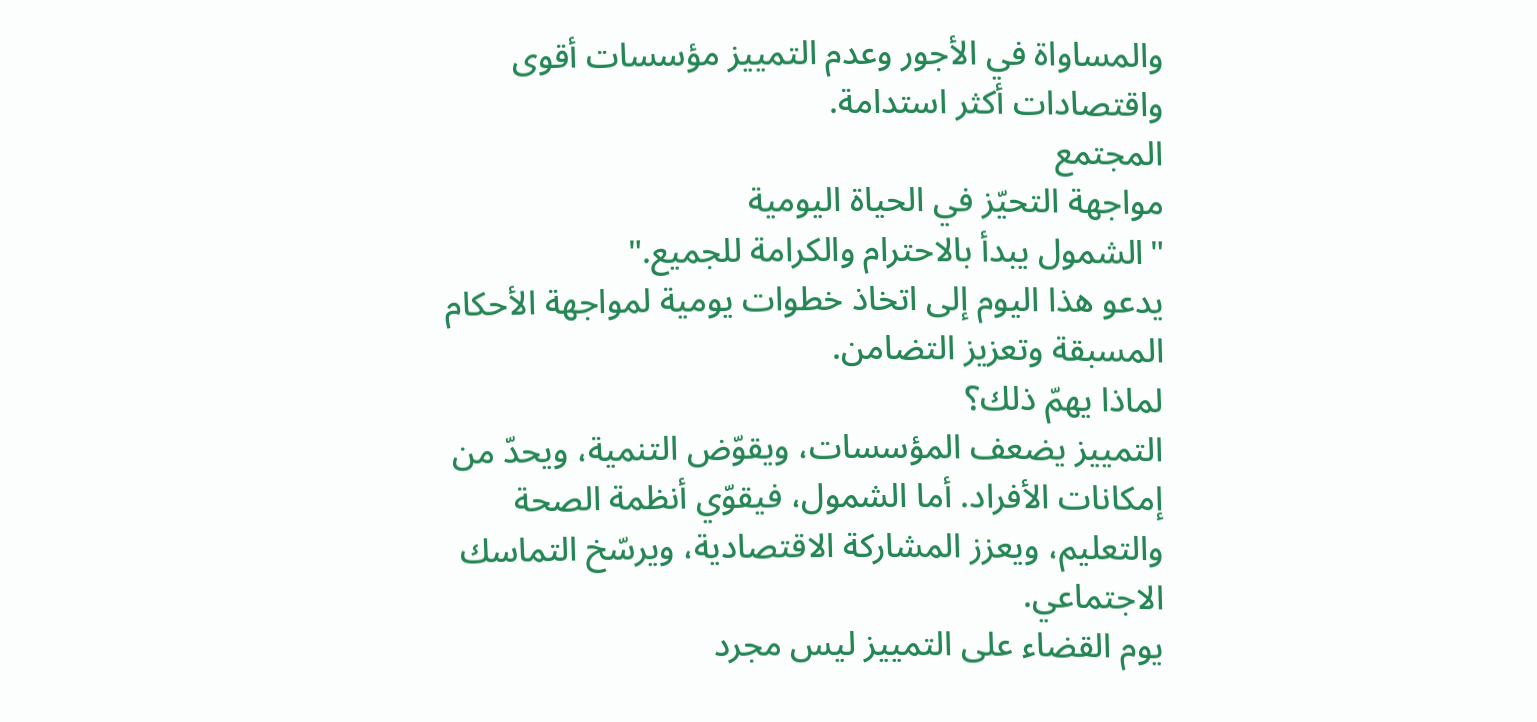والمساواة في الأجور وعدم التمييز مؤسسات أقوى واقتصادات أكثر استدامة.
المجتمع
مواجهة التحيّز في الحياة اليومية
"الشمول يبدأ بالاحترام والكرامة للجميع."
يدعو هذا اليوم إلى اتخاذ خطوات يومية لمواجهة الأحكام المسبقة وتعزيز التضامن.
لماذا يهمّ ذلك؟
التمييز يضعف المؤسسات، ويقوّض التنمية، ويحدّ من إمكانات الأفراد. أما الشمول، فيقوّي أنظمة الصحة والتعليم، ويعزز المشاركة الاقتصادية، ويرسّخ التماسك الاجتماعي.
يوم القضاء على التمييز ليس مجرد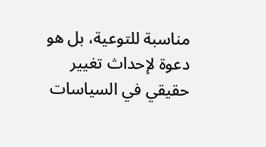مناسبة للتوعية، بل هو دعوة لإحداث تغيير حقيقي في السياسات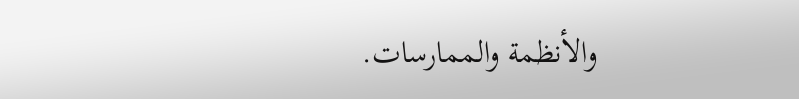والأنظمة والممارسات.